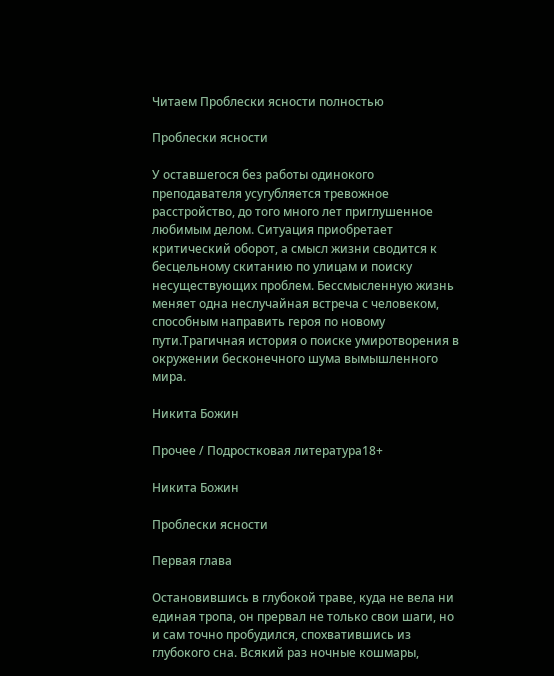Читаем Проблески ясности полностью

Проблески ясности

У оставшегося без работы одинокого преподавателя усугубляется тревожное расстройство, до того много лет приглушенное любимым делом. Ситуация приобретает критический оборот, а смысл жизни сводится к бесцельному скитанию по улицам и поиску несуществующих проблем. Бессмысленную жизнь меняет одна неслучайная встреча с человеком, способным направить героя по новому пути.Трагичная история о поиске умиротворения в окружении бесконечного шума вымышленного мира.

Никита Божин

Прочее / Подростковая литература18+

Никита Божин

Проблески ясности

Первая глава

Остановившись в глубокой траве, куда не вела ни единая тропа, он прервал не только свои шаги, но и сам точно пробудился, спохватившись из глубокого сна. Всякий раз ночные кошмары,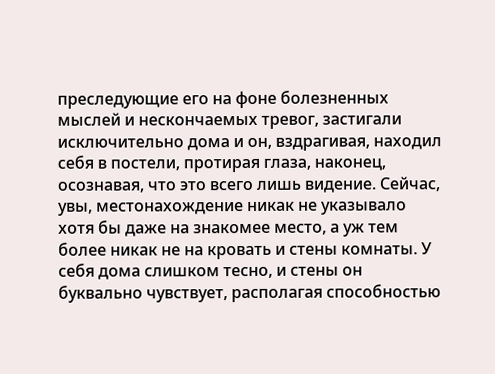преследующие его на фоне болезненных мыслей и нескончаемых тревог, застигали исключительно дома и он, вздрагивая, находил себя в постели, протирая глаза, наконец, осознавая, что это всего лишь видение. Сейчас, увы, местонахождение никак не указывало хотя бы даже на знакомее место, а уж тем более никак не на кровать и стены комнаты. У себя дома слишком тесно, и стены он буквально чувствует, располагая способностью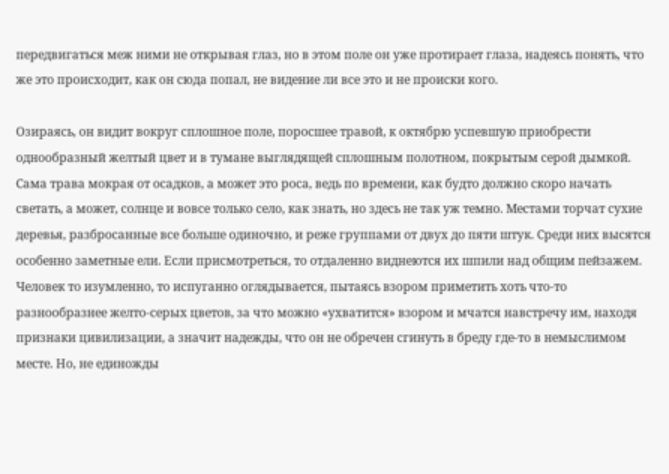передвигаться меж ними не открывая глаз, но в этом поле он уже протирает глаза, надеясь понять, что же это происходит, как он сюда попал, не видение ли все это и не происки кого.

Озираясь, он видит вокруг сплошное поле, поросшее травой, к октябрю успевшую приобрести однообразный желтый цвет и в тумане выглядящей сплошным полотном, покрытым серой дымкой. Сама трава мокрая от осадков, а может это роса, ведь по времени, как будто должно скоро начать светать, а может, солнце и вовсе только село, как знать, но здесь не так уж темно. Местами торчат сухие деревья, разбросанные все больше одиночно, и реже группами от двух до пяти штук. Среди них высятся особенно заметные ели. Если присмотреться, то отдаленно виднеются их шпили над общим пейзажем. Человек то изумленно, то испуганно оглядывается, пытаясь взором приметить хоть что-то разнообразнее желто-серых цветов, за что можно «ухватится» взором и мчатся навстречу им, находя признаки цивилизации, а значит надежды, что он не обречен сгинуть в бреду где-то в немыслимом месте. Но, не единожды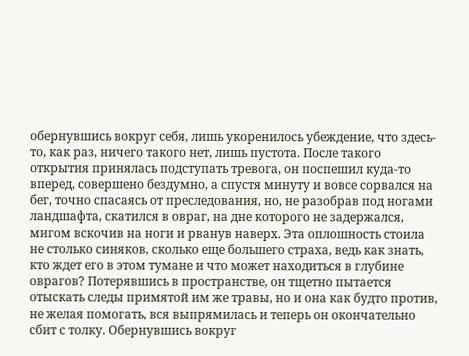обернувшись вокруг себя, лишь укоренилось убеждение, что здесь-то, как раз, ничего такого нет, лишь пустота. После такого открытия принялась подступать тревога, он поспешил куда-то вперед, совершено бездумно, а спустя минуту и вовсе сорвался на бег, точно спасаясь от преследования, но, не разобрав под ногами ландшафта, скатился в овраг, на дне которого не задержался, мигом вскочив на ноги и рванув наверх. Эта оплошность стоила не столько синяков, сколько еще большего страха, ведь как знать, кто ждет его в этом тумане и что может находиться в глубине оврагов? Потерявшись в пространстве, он тщетно пытается отыскать следы примятой им же травы, но и она как будто против, не желая помогать, вся выпрямилась и теперь он окончательно сбит с толку. Обернувшись вокруг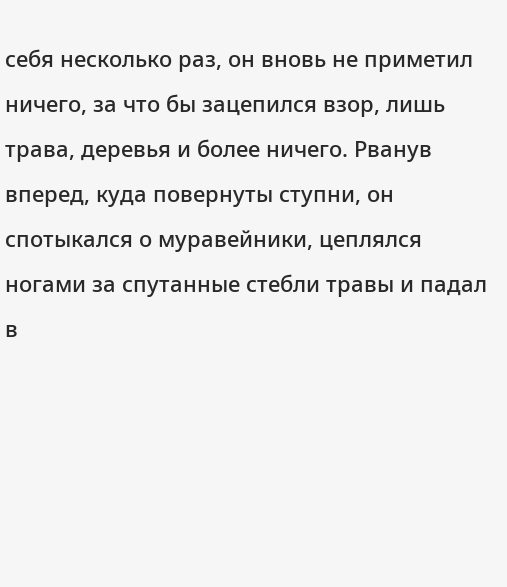себя несколько раз, он вновь не приметил ничего, за что бы зацепился взор, лишь трава, деревья и более ничего. Рванув вперед, куда повернуты ступни, он спотыкался о муравейники, цеплялся ногами за спутанные стебли травы и падал в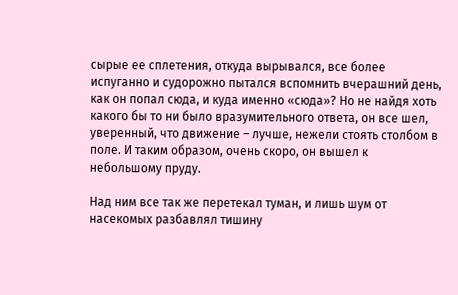сырые ее сплетения, откуда вырывался, все более испуганно и судорожно пытался вспомнить вчерашний день, как он попал сюда, и куда именно «сюда»? Но не найдя хоть какого бы то ни было вразумительного ответа, он все шел, уверенный, что движение – лучше, нежели стоять столбом в поле. И таким образом, очень скоро, он вышел к небольшому пруду.

Над ним все так же перетекал туман, и лишь шум от насекомых разбавлял тишину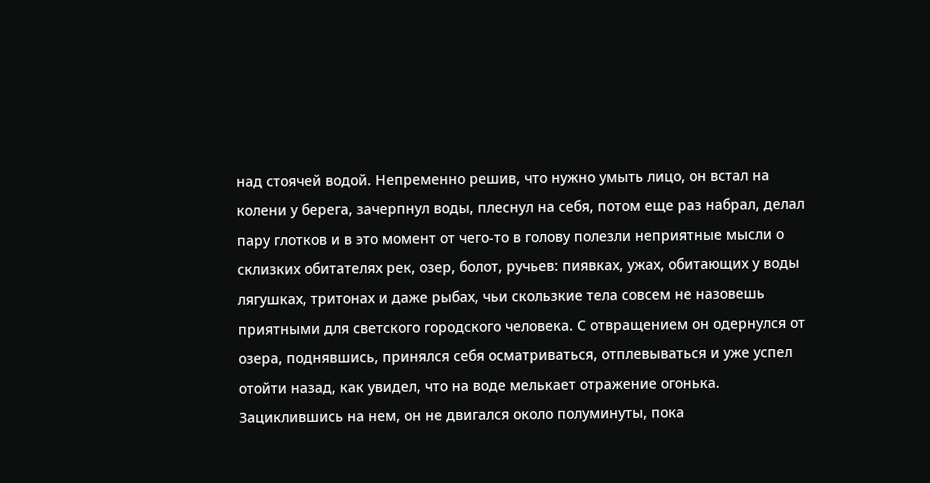над стоячей водой. Непременно решив, что нужно умыть лицо, он встал на колени у берега, зачерпнул воды, плеснул на себя, потом еще раз набрал, делал пару глотков и в это момент от чего-то в голову полезли неприятные мысли о склизких обитателях рек, озер, болот, ручьев: пиявках, ужах, обитающих у воды лягушках, тритонах и даже рыбах, чьи скользкие тела совсем не назовешь приятными для светского городского человека. С отвращением он одернулся от озера, поднявшись, принялся себя осматриваться, отплевываться и уже успел отойти назад, как увидел, что на воде мелькает отражение огонька. Зациклившись на нем, он не двигался около полуминуты, пока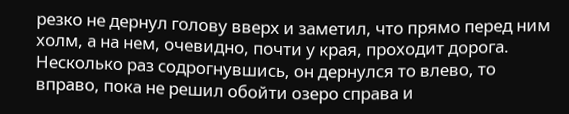резко не дернул голову вверх и заметил, что прямо перед ним холм, а на нем, очевидно, почти у края, проходит дорога. Несколько раз содрогнувшись, он дернулся то влево, то вправо, пока не решил обойти озеро справа и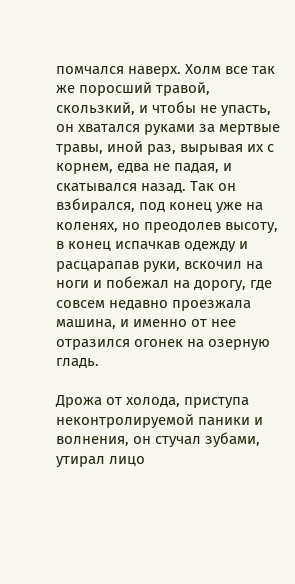помчался наверх. Холм все так же поросший травой, скользкий, и чтобы не упасть, он хватался руками за мертвые травы, иной раз, вырывая их с корнем, едва не падая, и скатывался назад. Так он взбирался, под конец уже на коленях, но преодолев высоту, в конец испачкав одежду и расцарапав руки, вскочил на ноги и побежал на дорогу, где совсем недавно проезжала машина, и именно от нее отразился огонек на озерную гладь.

Дрожа от холода, приступа неконтролируемой паники и волнения, он стучал зубами, утирал лицо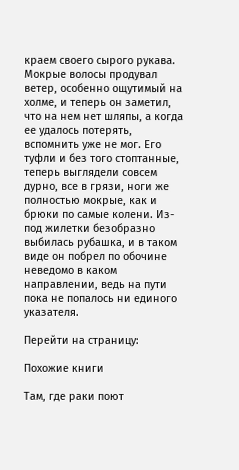краем своего сырого рукава. Мокрые волосы продувал ветер, особенно ощутимый на холме, и теперь он заметил, что на нем нет шляпы, а когда ее удалось потерять, вспомнить уже не мог. Его туфли и без того стоптанные, теперь выглядели совсем дурно, все в грязи, ноги же полностью мокрые, как и брюки по самые колени. Из-под жилетки безобразно выбилась рубашка, и в таком виде он побрел по обочине неведомо в каком направлении, ведь на пути пока не попалось ни единого указателя.

Перейти на страницу:

Похожие книги

Там, где раки поют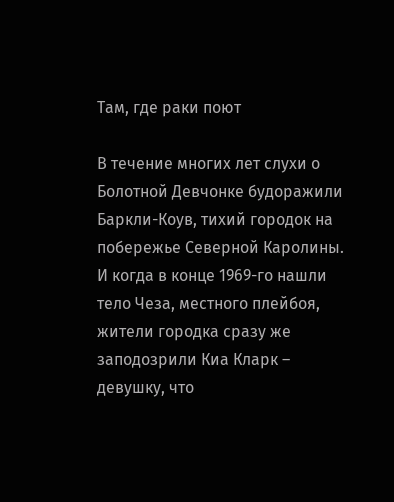Там, где раки поют

В течение многих лет слухи о Болотной Девчонке будоражили Баркли-Коув, тихий городок на побережье Северной Каролины. И когда в конце 1969-го нашли тело Чеза, местного плейбоя, жители городка сразу же заподозрили Киа Кларк – девушку, что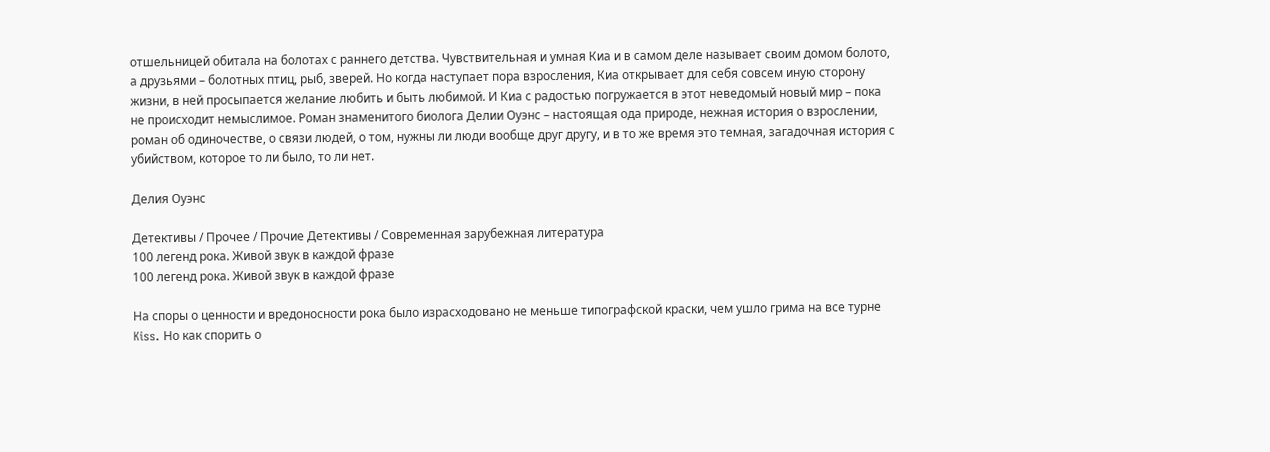отшельницей обитала на болотах с раннего детства. Чувствительная и умная Киа и в самом деле называет своим домом болото, а друзьями – болотных птиц, рыб, зверей. Но когда наступает пора взросления, Киа открывает для себя совсем иную сторону жизни, в ней просыпается желание любить и быть любимой. И Киа с радостью погружается в этот неведомый новый мир – пока не происходит немыслимое. Роман знаменитого биолога Делии Оуэнс – настоящая ода природе, нежная история о взрослении, роман об одиночестве, о связи людей, о том, нужны ли люди вообще друг другу, и в то же время это темная, загадочная история с убийством, которое то ли было, то ли нет.

Делия Оуэнс

Детективы / Прочее / Прочие Детективы / Современная зарубежная литература
100 легенд рока. Живой звук в каждой фразе
100 легенд рока. Живой звук в каждой фразе

На споры о ценности и вредоносности рока было израсходовано не меньше типографской краски, чем ушло грима на все турне Kiss. Но как спорить о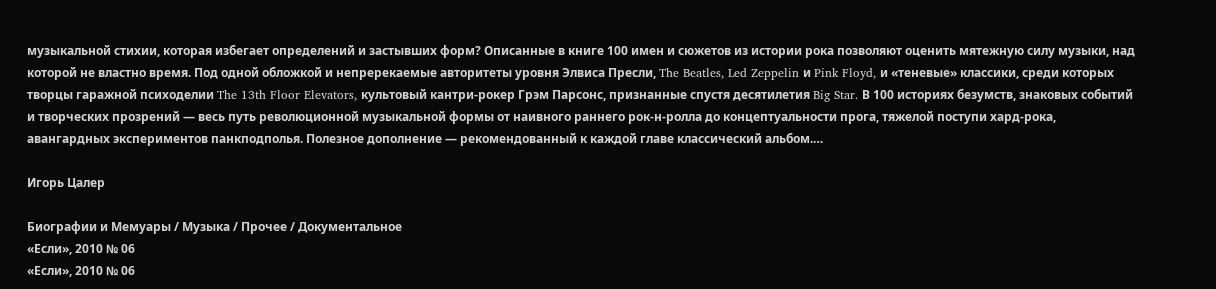музыкальной стихии, которая избегает определений и застывших форм? Описанные в книге 100 имен и сюжетов из истории рока позволяют оценить мятежную силу музыки, над которой не властно время. Под одной обложкой и непререкаемые авторитеты уровня Элвиса Пресли, The Beatles, Led Zeppelin и Pink Floyd, и «теневые» классики, среди которых творцы гаражной психоделии The 13th Floor Elevators, культовый кантри-рокер Грэм Парсонс, признанные спустя десятилетия Big Star. В 100 историях безумств, знаковых событий и творческих прозрений — весь путь революционной музыкальной формы от наивного раннего рок-н-ролла до концептуальности прога, тяжелой поступи хард-рока, авангардных экспериментов панкподполья. Полезное дополнение — рекомендованный к каждой главе классический альбом.…

Игорь Цалер

Биографии и Мемуары / Музыка / Прочее / Документальное
«Если», 2010 № 06
«Если», 2010 № 06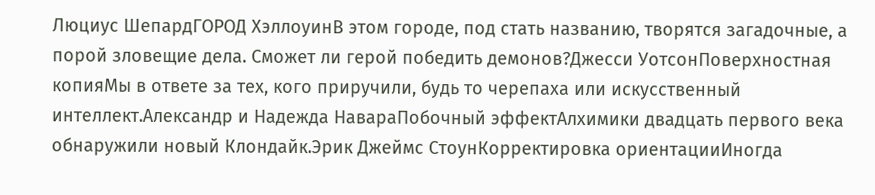Люциус ШепардГОРОД ХэллоуинВ этом городе, под стать названию, творятся загадочные, а порой зловещие дела. Сможет ли герой победить демонов?Джесси УотсонПоверхностная копияМы в ответе за тех, кого приручили, будь то черепаха или искусственный интеллект.Александр и Надежда НавараПобочный эффектАлхимики двадцать первого века обнаружили новый Клондайк.Эрик Джеймс СтоунКорректировка ориентацииИногда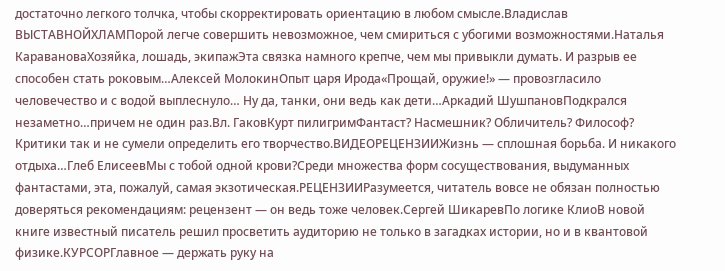достаточно легкого толчка, чтобы скорректировать ориентацию в любом смысле.Владислав ВЫСТАВНОЙХЛАМПорой легче совершить невозможное, чем смириться с убогими возможностями.Наталья КаравановаХозяйка, лошадь, экипажЭта связка намного крепче, чем мы привыкли думать. И разрыв ее способен стать роковым…Алексей МолокинОпыт царя Ирода«Прощай, оружие!» — провозгласило человечество и с водой выплеснуло… Ну да, танки, они ведь как дети…Аркадий ШушпановПодкрался незаметно…причем не один раз.Вл. ГаковКурт пилигримФантаст? Насмешник? Обличитель? Философ? Критики так и не сумели определить его творчество.ВИДЕОРЕЦЕНЗИИЖизнь — сплошная борьба. И никакого отдыха…Глеб ЕлисеевМы с тобой одной крови?Среди множества форм сосуществования, выдуманных фантастами, эта, пожалуй, самая экзотическая.РЕЦЕНЗИИРазумеется, читатель вовсе не обязан полностью доверяться рекомендациям: рецензент — он ведь тоже человек.Сергей ШикаревПо логике КлиоВ новой книге известный писатель решил просветить аудиторию не только в загадках истории, но и в квантовой физике.КУРСОРГлавное — держать руку на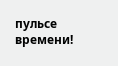пульсе времени!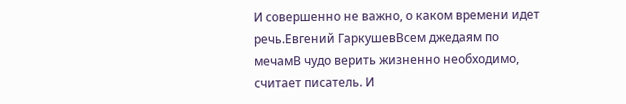И совершенно не важно, о каком времени идет речь.Евгений ГаркушевВсем джедаям по мечамВ чудо верить жизненно необходимо, считает писатель. И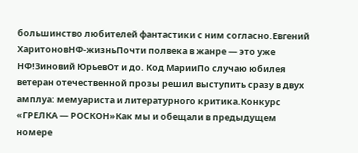большинство любителей фантастики с ним согласно.Евгений ХаритоновНФ-жизньПочти полвека в жанре — это уже НФ!Зиновий ЮрьевОт и до. Код МарииПо случаю юбилея ветеран отечественной прозы решил выступить сразу в двух амплуа: мемуариста и литературного критика.Конкурс «ГРЕЛКА — РОСКОН»Как мы и обещали в предыдущем номере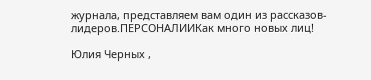журнала, представляем вам один из рассказов-лидеров.ПЕРСОНАЛИИКак много новых лиц!

Юлия Черных ,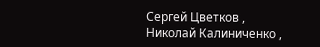Сергей Цветков , Николай Калиниченко ,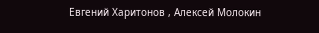Евгений Харитонов , Алексей Молокин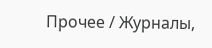Прочее / Журналы,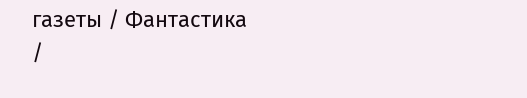газеты / Фантастика /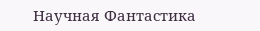Научная Фантастика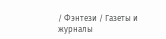/ Фэнтези / Газеты и журналы